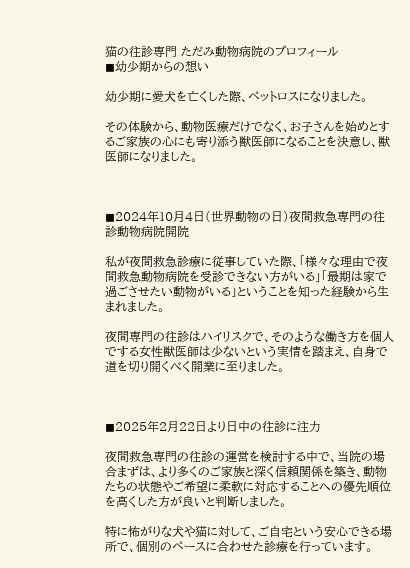猫の往診専門 ただみ動物病院のプロフィール
◼幼少期からの想い

幼少期に愛犬を亡くした際、ペットロスになりました。

その体験から、動物医療だけでなく、お子さんを始めとするご家族の心にも寄り添う獣医師になることを決意し、獣医師になりました。



◼2024年10月4日(世界動物の日)夜間救急専門の往診動物病院開院

私が夜間救急診療に従事していた際、「様々な理由で夜間救急動物病院を受診できない方がいる」「最期は家で過ごさせたい動物がいる」ということを知った経験から生まれました。

夜間専門の往診はハイリスクで、そのような働き方を個人でする女性獣医師は少ないという実情を踏まえ、自身で道を切り開くべく開業に至りました。



◼2025年2月22日より日中の往診に注力

夜間救急専門の往診の運営を検討する中で、当院の場合まずは、より多くのご家族と深く信頼関係を築き、動物たちの状態やご希望に柔軟に対応することへの優先順位を高くした方が良いと判断しました。

特に怖がりな犬や猫に対して、ご自宅という安心できる場所で、個別のペースに合わせた診療を行っています。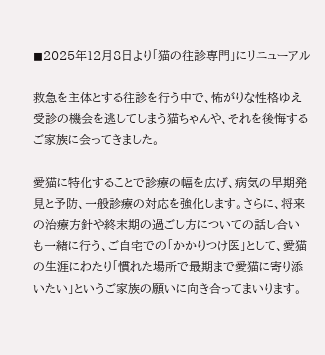◼2025年12月8日より「猫の往診専門」にリニューアル

救急を主体とする往診を行う中で、怖がりな性格ゆえ受診の機会を逃してしまう猫ちゃんや、それを後悔するご家族に会ってきました。

愛猫に特化することで診療の幅を広げ、病気の早期発見と予防、一般診療の対応を強化します。さらに、将来の治療方針や終末期の過ごし方についての話し合いも一緒に行う、ご自宅での「かかりつけ医」として、愛猫の生涯にわたり「慣れた場所で最期まで愛猫に寄り添いたい」というご家族の願いに向き合ってまいります。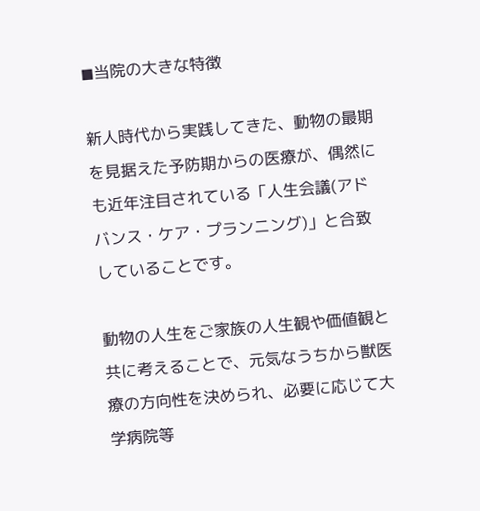◼当院の大きな特徴

新人時代から実践してきた、動物の最期を見据えた予防期からの医療が、偶然にも近年注目されている「人生会議(アドバンス・ケア・プランニング)」と合致していることです。

動物の人生をご家族の人生観や価値観と共に考えることで、元気なうちから獣医療の方向性を決められ、必要に応じて大学病院等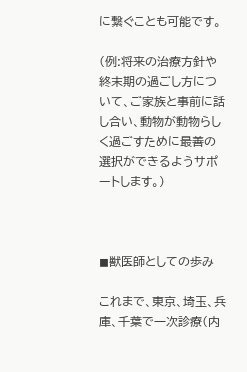に繋ぐことも可能です。

(例:将来の治療方針や終末期の過ごし方について、ご家族と事前に話し合い、動物が動物らしく過ごすために最善の選択ができるようサポートします。)



◼獣医師としての歩み

これまで、東京、埼玉、兵庫、千葉で一次診療(内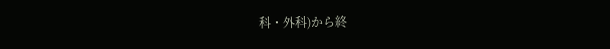科・外科)から終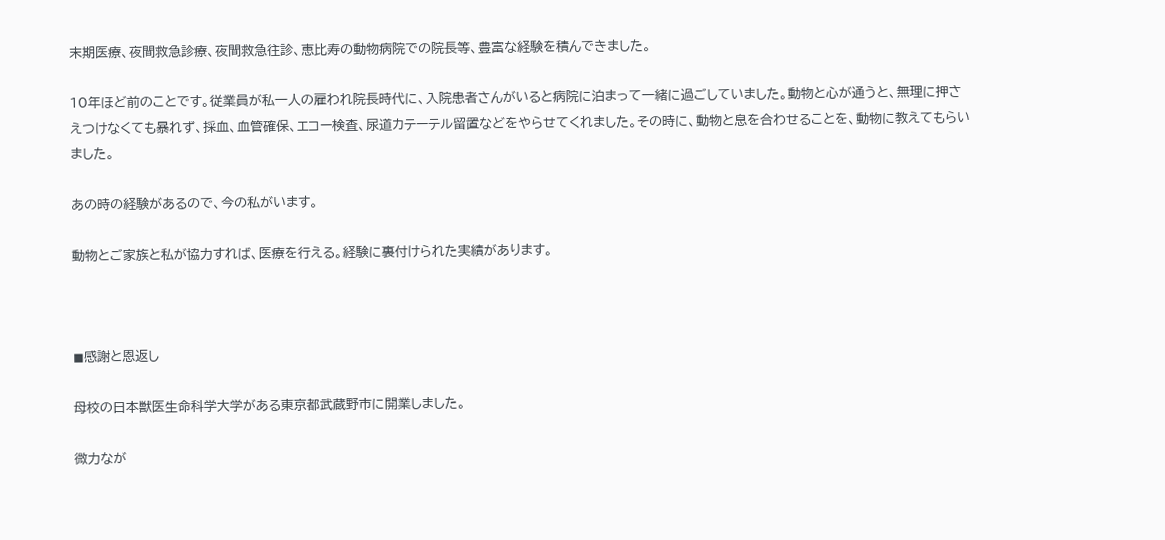末期医療、夜間救急診療、夜間救急往診、恵比寿の動物病院での院長等、豊富な経験を積んできました。

10年ほど前のことです。従業員が私一人の雇われ院長時代に、入院患者さんがいると病院に泊まって一緒に過ごしていました。動物と心が通うと、無理に押さえつけなくても暴れず、採血、血管確保、エコー検査、尿道カテーテル留置などをやらせてくれました。その時に、動物と息を合わせることを、動物に教えてもらいました。

あの時の経験があるので、今の私がいます。

動物とご家族と私が協力すれば、医療を行える。経験に裏付けられた実績があります。



◼感謝と恩返し

母校の日本獣医生命科学大学がある東京都武蔵野市に開業しました。

微力なが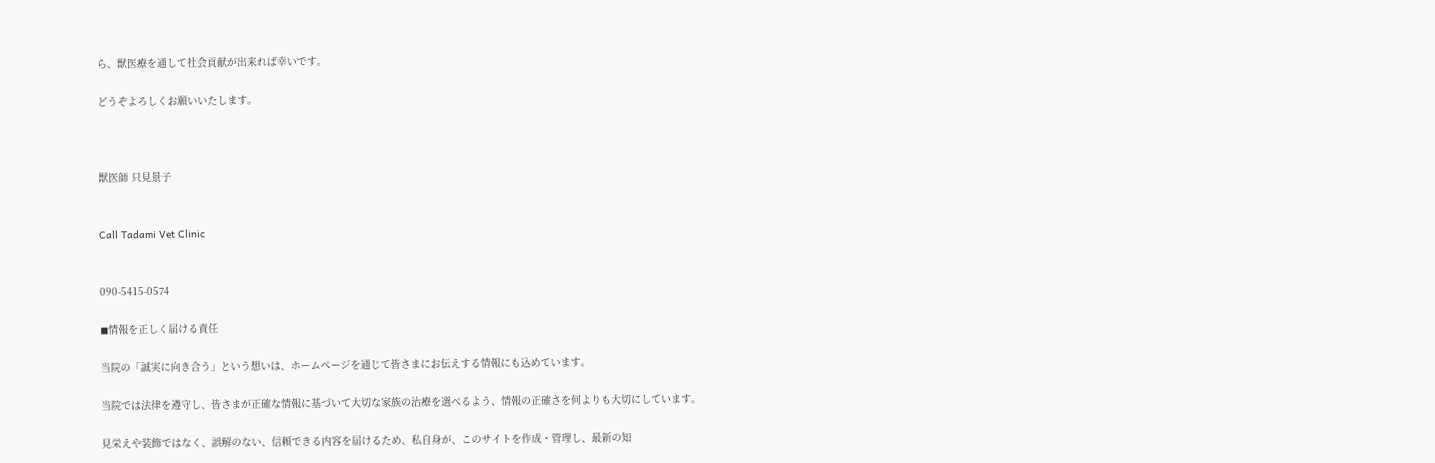ら、獣医療を通して社会貢献が出来れば幸いです。

どうぞよろしくお願いいたします。



獣医師 只見景子


Call Tadami Vet Clinic


090-5415-0574

◼情報を正しく届ける責任

当院の「誠実に向き合う」という想いは、ホームページを通じて皆さまにお伝えする情報にも込めています。

当院では法律を遵守し、皆さまが正確な情報に基づいて大切な家族の治療を選べるよう、情報の正確さを何よりも大切にしています。

見栄えや装飾ではなく、誤解のない、信頼できる内容を届けるため、私自身が、このサイトを作成・管理し、最新の知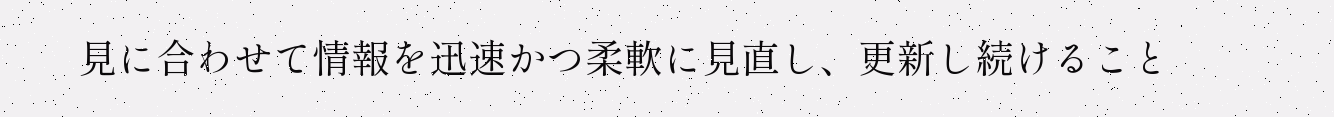見に合わせて情報を迅速かつ柔軟に見直し、更新し続けること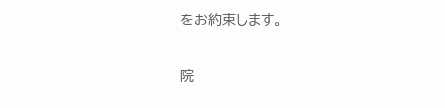をお約束します。

院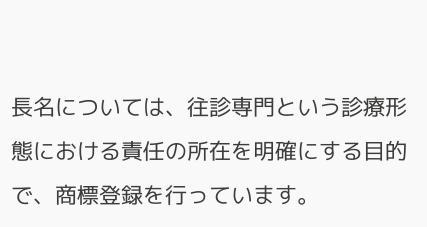長名については、往診専門という診療形態における責任の所在を明確にする目的で、商標登録を行っています。